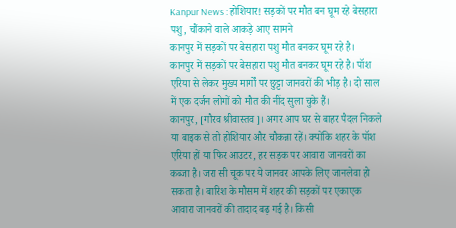Kanpur News : होशियार! सड़कों पर मौत बन घूम रहे बेसहारा पशु, चौंकाने वाले आकड़े आए सामने
कानपुर में सड़कों पर बेसहारा पशु मौत बनकर घूम रहे है।
कानपुर में सड़कों पर बेसहारा पशु मौत बनकर घूम रहे है। पॉश एरिया से लेकर मुख्य मार्गों पर छुट्टा जानवरों की भीड़ है। दो साल में एक दर्जन लोगों को मौत की नींद सुला चुके हैं।
कानपुर, [गौरव श्रीवास्तव]। अगर आप घर से बाहर पैदल निकले या बाइक से तो होशियार और चौकन्ना रहें। क्योंकि शहर के पॉश एरिया हों या फिर आउटर, हर सड़क पर आवारा जानवरों का कब्जा है। जरा सी चूक पर ये जानवर आपके लिए जानलेवा हो सकता है। बारिश के मौसम में शहर की सड़कों पर एकाएक आवारा जानवरों की तादाद बढ़ गई है। किसी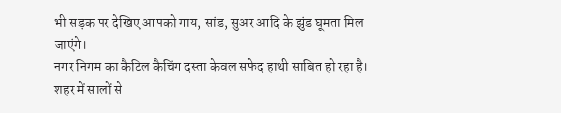भी सड़क पर देखिए आपको गाय, सांड, सुअर आदि के झुंड घूमता मिल जाएंगे।
नगर निगम का कैटिल कैचिंग दस्ता केवल सफेद हाथी साबित हो रहा है। शहर में सालों से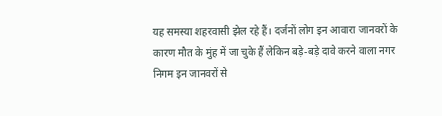यह समस्या शहरवासी झेल रहे हैं। दर्जनों लोग इन आवारा जानवरों के कारण मौत के मुंह में जा चुके हैं लेकिन बड़े-बड़े दावे करने वाला नगर निगम इन जानवरों से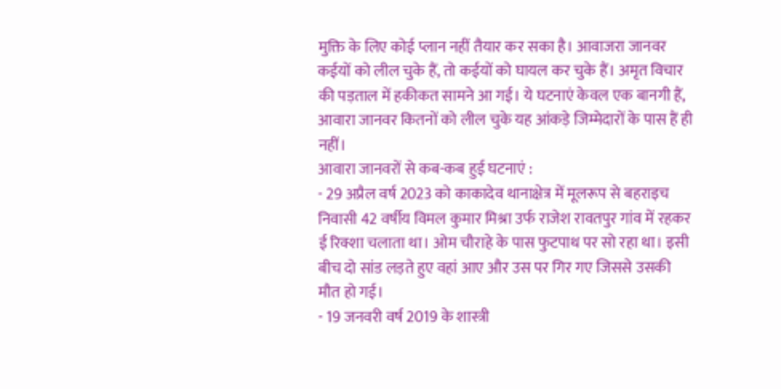मुक्ति के लिए कोई प्लान नहीं तैयार कर सका है। आवाजरा जानवर कईयों को लील चुके हैं, तो कईयों को घायल कर चुके हैं। अमृत विचार की पड़ताल में हकीकत सामने आ गई। ये घटनाएं केवल एक बानगी हैं, आवारा जानवर कितनों को लील चुके यह आंकड़े जिम्मेदारों के पास हैं ही नहीं।
आवारा जानवरों से कब-कब हुई घटनाएं :
- 29 अप्रैल वर्ष 2023 को काकादेव थानाक्षेत्र में मूलरूप से बहराइच निवासी 42 वर्षीय विमल कुमार मिश्रा उर्फ राजेश रावतपुर गांव में रहकर ई रिक्शा चलाता था। ओम चौराहे के पास फुटपाथ पर सो रहा था। इसी बीच दो सांड लड़ते हुए वहां आए और उस पर गिर गए जिससे उसकी मौत हो गई।
- 19 जनवरी वर्ष 2019 के शास्त्री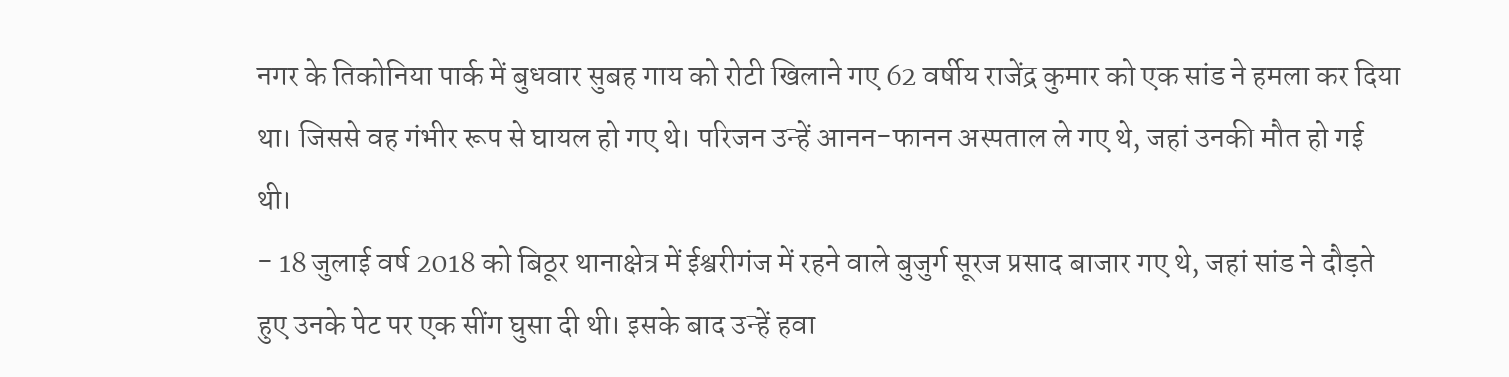नगर के तिकोनिया पार्क में बुधवार सुबह गाय को रोटी खिलाने गए 62 वर्षीय राजेंद्र कुमार को एक सांड ने हमला कर दिया था। जिससे वह गंभीर रूप से घायल हो गए थे। परिजन उन्हें आनन-फानन अस्पताल ले गए थे, जहां उनकी मौत हो गई थी।
- 18 जुलाई वर्ष 2018 को बिठूर थानाक्षेत्र में ईश्वरीगंज में रहने वाले बुजुर्ग सूरज प्रसाद बाजार गए थे, जहां सांड ने दौड़ते हुए उनके पेट पर एक सींग घुसा दी थी। इसके बाद उन्हें हवा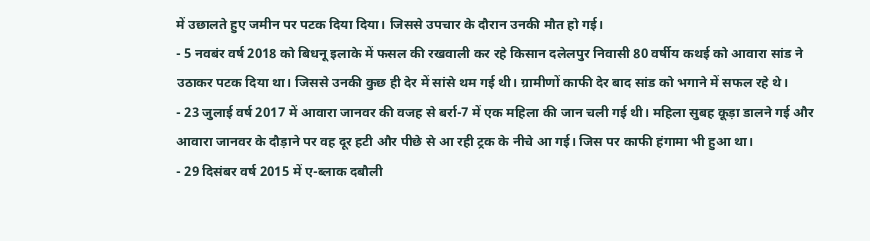में उछालते हुए जमीन पर पटक दिया दिया। जिससे उपचार के दौरान उनकी मौत हो गई।
- 5 नवबंर वर्ष 2018 को बिधनू इलाके में फसल की रखवाली कर रहे किसान दलेलपुर निवासी 80 वर्षीय कथई को आवारा सांड ने उठाकर पटक दिया था। जिससे उनकी कुछ ही देर में सांसे थम गई थी। ग्रामीणों काफी देर बाद सांड को भगाने में सफल रहे थे।
- 23 जुलाई वर्ष 2017 में आवारा जानवर की वजह से बर्रा-7 में एक महिला की जान चली गई थी। महिला सुबह कूड़ा डालने गई और आवारा जानवर के दौड़ाने पर वह दूर हटी और पीछे से आ रही ट्रक के नीचे आ गई। जिस पर काफी हंगामा भी हुआ था।
- 29 दिसंबर वर्ष 2015 में ए-ब्लाक दबौली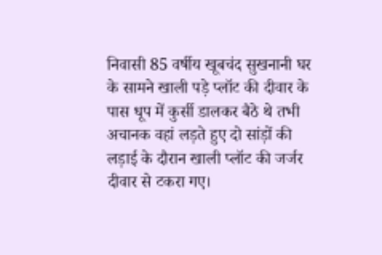निवासी 85 वर्षीय खूबचंद सुखनानी घर के सामने खाली पड़े प्लॉट की दीवार के पास धूप में कुर्सी डालकर बैठे थे तभी अचानक वहां लड़ते हुए दो सांड़ों की लड़ाई के दौरान खाली प्लॉट की जर्जर दीवार से टकरा गए।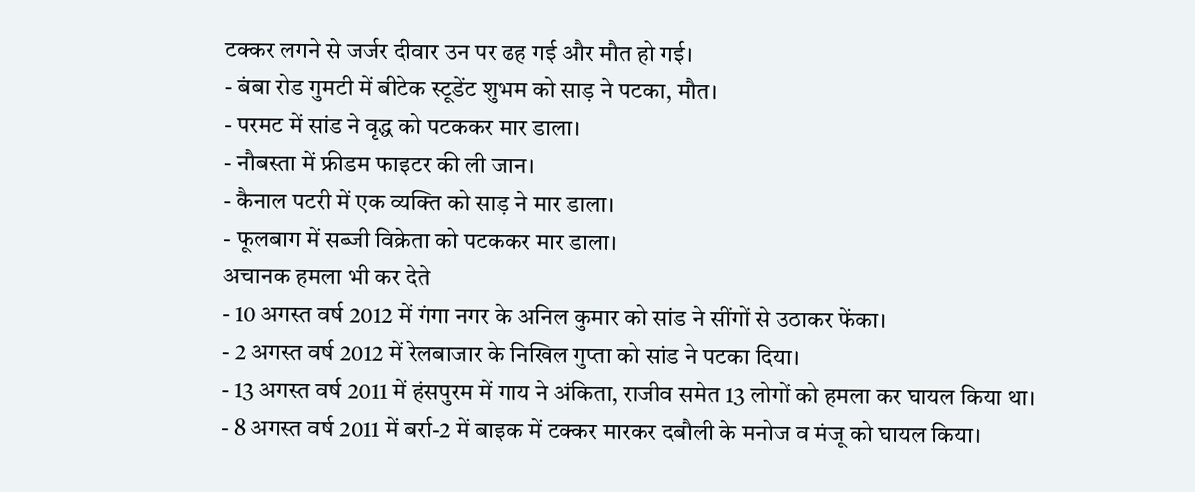टक्कर लगने से जर्जर दीवार उन पर ढह गई और मौत हो गई।
- बंबा रोड गुमटी में बीटेक स्टूडेंट शुभम को साड़ ने पटका, मौत।
- परमट में सांड ने वृद्ध को पटककर मार डाला।
- नौबस्ता में फ्रीडम फाइटर की ली जान।
- कैनाल पटरी में एक व्यक्ति को साड़ ने मार डाला।
- फूलबाग में सब्जी विक्रेता को पटककर मार डाला।
अचानक हमला भी कर देते
- 10 अगस्त वर्ष 2012 में गंगा नगर के अनिल कुमार को सांड ने सींगों से उठाकर फेंका।
- 2 अगस्त वर्ष 2012 में रेलबाजार के निखिल गुप्ता को सांड ने पटका दिया।
- 13 अगस्त वर्ष 2011 में हंसपुरम में गाय ने अंकिता, राजीव समेत 13 लोगों को हमला कर घायल किया था।
- 8 अगस्त वर्ष 2011 में बर्रा-2 में बाइक में टक्कर मारकर दबौली के मनोज व मंजू को घायल किया।